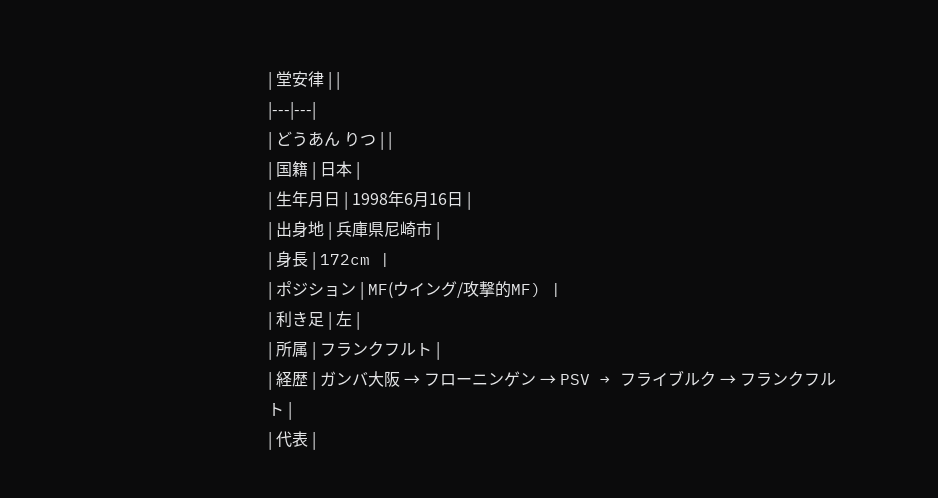| 堂安律 | |
|---|---|
| どうあん りつ | |
| 国籍 | 日本 |
| 生年月日 | 1998年6月16日 |
| 出身地 | 兵庫県尼崎市 |
| 身長 | 172cm |
| ポジション | MF(ウイング/攻撃的MF) |
| 利き足 | 左 |
| 所属 | フランクフルト |
| 経歴 | ガンバ大阪 → フローニンゲン → PSV → フライブルク → フランクフルト |
| 代表 |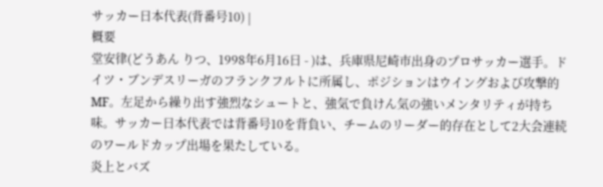サッカー日本代表(背番号10) |
概要
堂安律(どうあん りつ、1998年6月16日 - )は、兵庫県尼崎市出身のプロサッカー選手。ドイツ・ブンデスリーガのフランクフルトに所属し、ポジションはウイングおよび攻撃的MF。左足から繰り出す強烈なシュートと、強気で負けん気の強いメンタリティが持ち味。サッカー日本代表では背番号10を背負い、チームのリーダー的存在として2大会連続のワールドカップ出場を果たしている。
炎上とバズ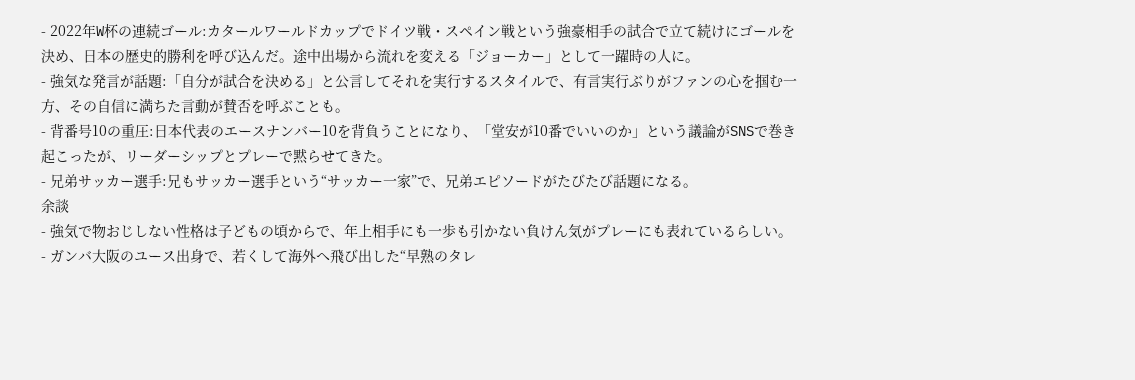- 2022年W杯の連続ゴール:カタールワールドカップでドイツ戦・スペイン戦という強豪相手の試合で立て続けにゴールを決め、日本の歴史的勝利を呼び込んだ。途中出場から流れを変える「ジョーカー」として一躍時の人に。
- 強気な発言が話題:「自分が試合を決める」と公言してそれを実行するスタイルで、有言実行ぶりがファンの心を掴む一方、その自信に満ちた言動が賛否を呼ぶことも。
- 背番号10の重圧:日本代表のエースナンバー10を背負うことになり、「堂安が10番でいいのか」という議論がSNSで巻き起こったが、リーダーシップとプレーで黙らせてきた。
- 兄弟サッカー選手:兄もサッカー選手という“サッカー一家”で、兄弟エピソードがたびたび話題になる。
余談
- 強気で物おじしない性格は子どもの頃からで、年上相手にも一歩も引かない負けん気がプレーにも表れているらしい。
- ガンバ大阪のユース出身で、若くして海外へ飛び出した“早熟のタレ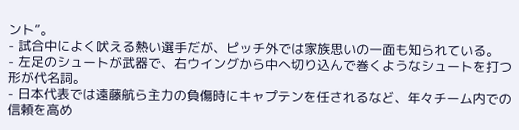ント”。
- 試合中によく吠える熱い選手だが、ピッチ外では家族思いの一面も知られている。
- 左足のシュートが武器で、右ウイングから中へ切り込んで巻くようなシュートを打つ形が代名詞。
- 日本代表では遠藤航ら主力の負傷時にキャプテンを任されるなど、年々チーム内での信頼を高め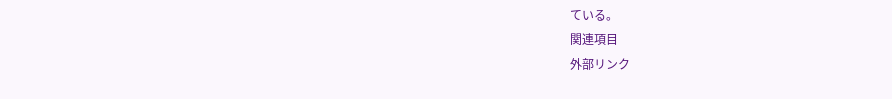ている。
関連項目
外部リンク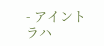- アイントラハ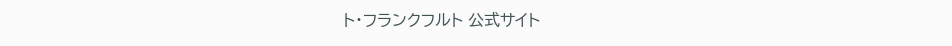ト・フランクフルト 公式サイト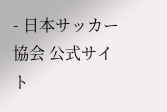- 日本サッカー協会 公式サイト